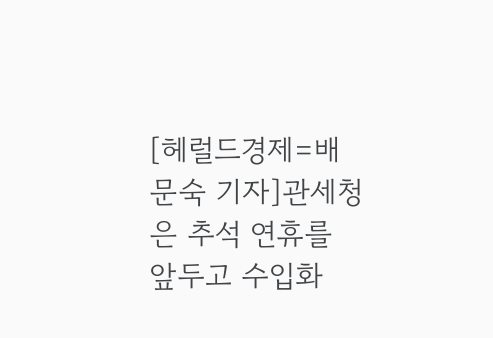[헤럴드경제=배문숙 기자]관세청은 추석 연휴를 앞두고 수입화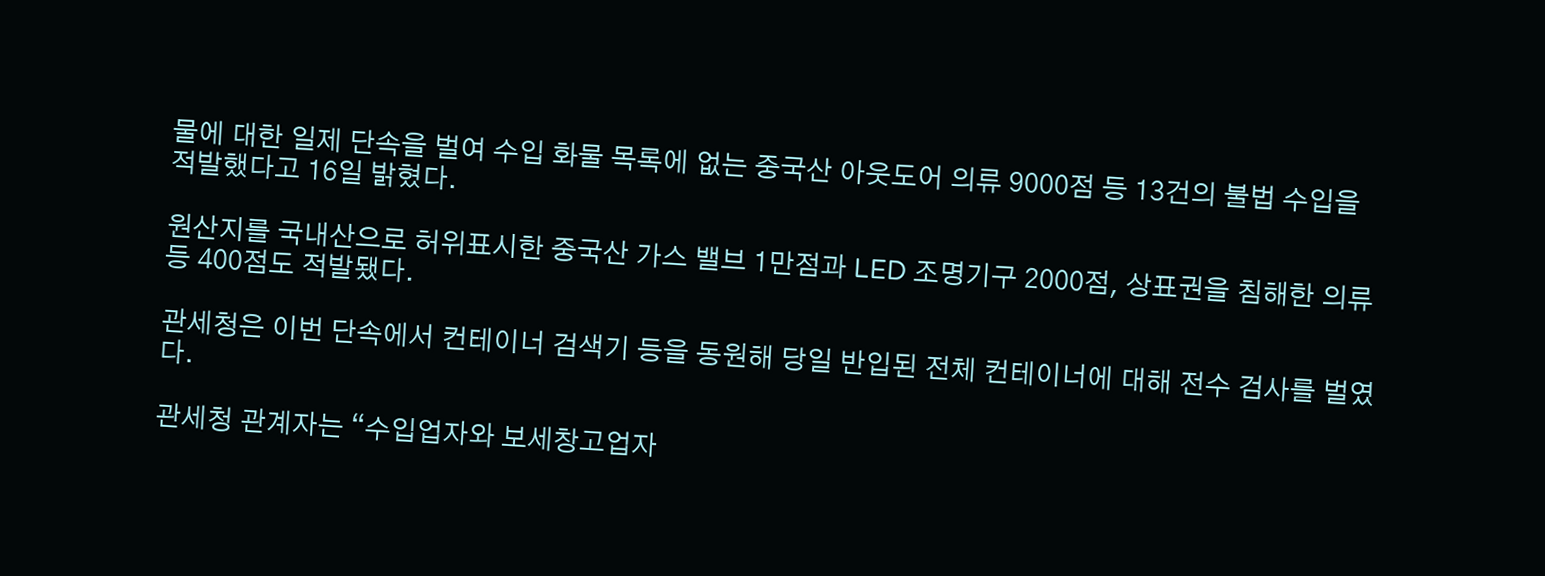물에 대한 일제 단속을 벌여 수입 화물 목록에 없는 중국산 아웃도어 의류 9000점 등 13건의 불법 수입을 적발했다고 16일 밝혔다.

원산지를 국내산으로 허위표시한 중국산 가스 밸브 1만점과 LED 조명기구 2000점, 상표권을 침해한 의류 등 400점도 적발됐다.

관세청은 이번 단속에서 컨테이너 검색기 등을 동원해 당일 반입된 전체 컨테이너에 대해 전수 검사를 벌였다.

관세청 관계자는 “수입업자와 보세창고업자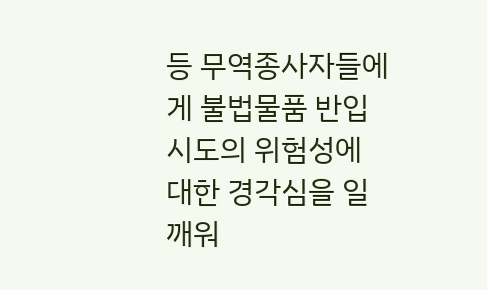등 무역종사자들에게 불법물품 반입 시도의 위험성에 대한 경각심을 일깨워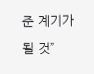준 계기가 될 것”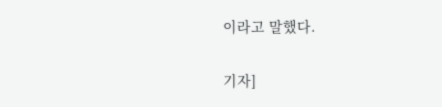이라고 말했다.


기자]